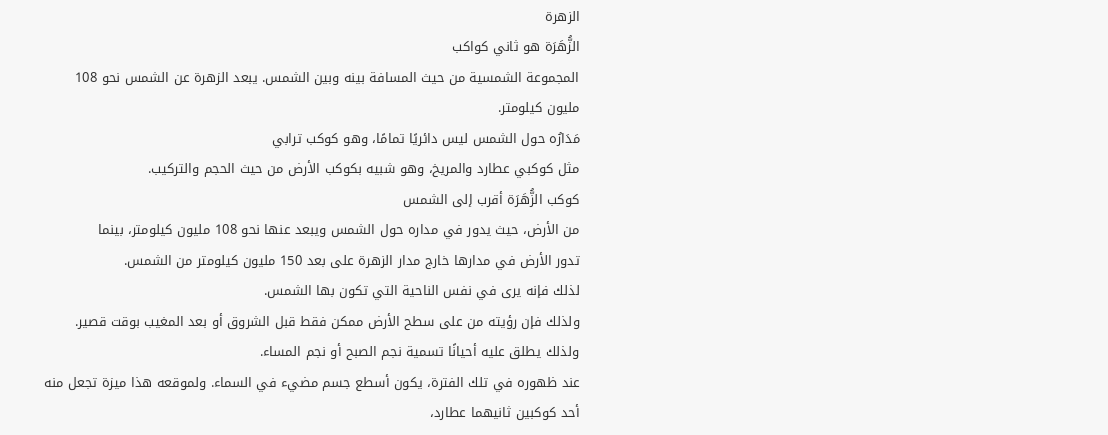الزهرة
الزُّهَرَة هو ثاني كواكب
المجموعة الشمسية من حيث المسافة بينه وبين الشمس. يبعد الزهرة عن الشمس نحو 108
مليون كيلومتر.
مَدَارُه حول الشمس ليس دائريًا تمامًا، وهو كوكب ترابي
مثل كوكبي عطارد والمريخ، وهو شبيه بكوكب الأرض من حيث الحجم والتركيب.
كوكب الزُّهَرَة أقرب إلى الشمس
من الأرض، حيث يدور في مداره حول الشمس ويبعد عنها نحو 108 مليون كيلومتر، بينما
تدور الأرض في مدارها خارج مدار الزهرة على بعد 150 مليون كيلومتر من الشمس.
لذلك فإنه يرى في نفس الناحية التي تكون بها الشمس.
ولذلك فإن رؤيته من على سطح الأرض ممكن فقط قبل الشروق أو بعد المغيب بوقت قصير.
ولذلك يطلق عليه أحيانًا تسمية نجم الصبح أو نجم المساء.
عند ظهوره في تلك الفترة، يكون أسطع جسم مضيء في السماء. ولموقعه هذا ميزة تجعل منه
أحد كوكبين ثانيهما عطارد،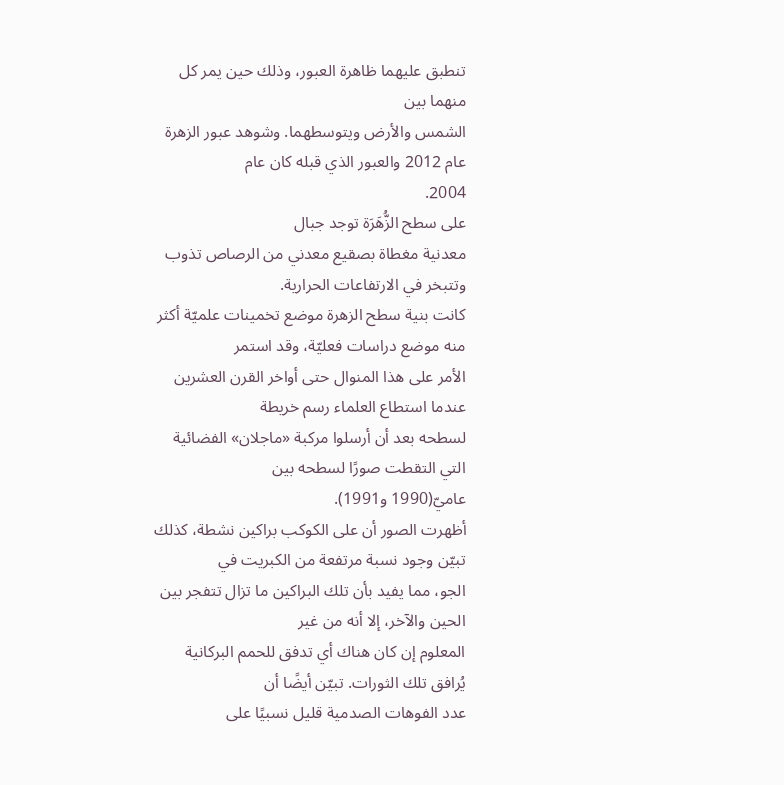تنطبق عليهما ظاهرة العبور، وذلك حين يمر كل منهما بين
الشمس والأرض ويتوسطهما. وشوهد عبور الزهرة عام 2012 والعبور الذي قبله كان عام
2004.
على سطح الزُّهَرَة توجد جبال
معدنية مغطاة بصقيع معدني من الرصاص تذوب وتتبخر في الارتفاعات الحرارية.
كانت بنية سطح الزهرة موضع تخمينات علميّة أكثر منه موضع دراسات فعليّة، وقد استمر
الأمر على هذا المنوال حتى أواخر القرن العشرين عندما استطاع العلماء رسم خريطة
لسطحه بعد أن أرسلوا مركبة «ماجلان» الفضائية التي التقطت صورًا لسطحه بين
عاميّ(1990 و1991).
أظهرت الصور أن على الكوكب براكين نشطة، كذلك تبيّن وجود نسبة مرتفعة من الكبريت في
الجو، مما يفيد بأن تلك البراكين ما تزال تتفجر بين الحين والآخر، إلا أنه من غير
المعلوم إن كان هناك أي تدفق للحمم البركانية يُرافق تلك الثورات. تبيّن أيضًا أن
عدد الفوهات الصدمية قليل نسبيًا على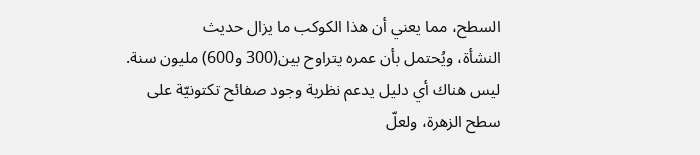السطح، مما يعني أن هذا الكوكب ما يزال حديث
النشأة، ويُحتمل بأن عمره يتراوح بين(300 و600) مليون سنة.
ليس هناك أي دليل يدعم نظرية وجود صفائح تكتونيّة على سطح الزهرة، ولعلّ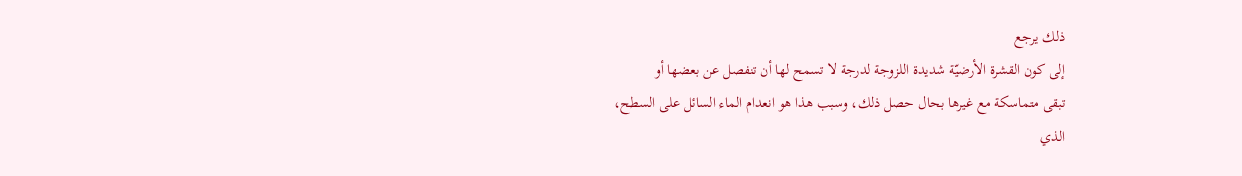ذلك يرجع
إلى كون القشرة الأرضيّة شديدة اللزوجة لدرجة لا تسمح لها أن تنفصل عن بعضها أو
تبقى متماسكة مع غيرها بحال حصل ذلك، وسبب هذا هو انعدام الماء السائل على السطح،
الذي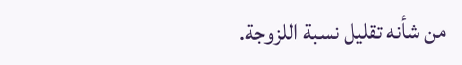من شأنه تقليل نسبة اللزوجة.